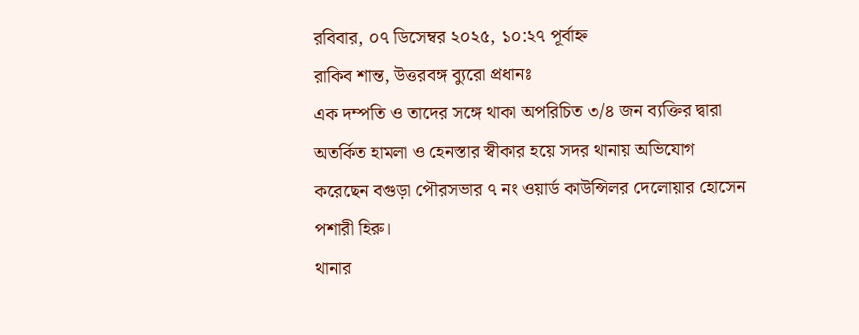রবিবার, ০৭ ডিসেম্বর ২০২৫, ১০:২৭ পূর্বাহ্ন
রাকিব শান্ত, উত্তরবঙ্গ ব্যুরো প্রধানঃ
এক দম্পতি ও তাদের সঙ্গে থাকা অপরিচিত ৩/৪ জন ব্যক্তির দ্বারা অতর্কিত হামলা ও হেনস্তার স্বীকার হয়ে সদর থানায় অভিযোগ করেছেন বগুড়া পৌরসভার ৭ নং ওয়ার্ড কাউন্সিলর দেলোয়ার হোসেন পশারী হিরু।
থানার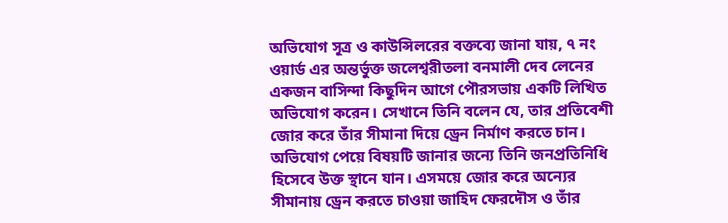অভিযোগ সূত্র ও কাউন্সিলরের বক্তব্যে জানা যায়, ৭ নং ওয়ার্ড এর অন্তর্ভুক্ত জলেশ্বরীতলা বনমালী দেব লেনের একজন বাসিন্দা কিছুদিন আগে পৌরসভায় একটি লিখিত অভিযোগ করেন। সেখানে তিনি বলেন যে, তার প্রতিবেশী জোর করে তাঁর সীমানা দিয়ে ড্রেন নির্মাণ করতে চান। অভিযোগ পেয়ে বিষয়টি জানার জন্যে তিনি জনপ্রতিনিধি হিসেবে উক্ত স্থানে যান। এসময়ে জোর করে অন্যের সীমানায় ড্রেন করতে চাওয়া জাহিদ ফেরদৌস ও তাঁর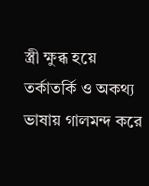স্ত্রী ক্ষুব্ধ হয়ে তর্কাতর্কি ও অকথ্য ভাষায় গালমন্দ করে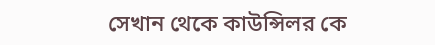সেখান থেকে কাউন্সিলর কে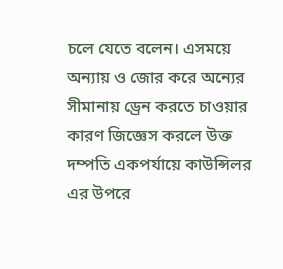চলে যেতে বলেন। এসময়ে অন্যায় ও জোর করে অন্যের সীমানায় ড্রেন করতে চাওয়ার কারণ জিজ্ঞেস করলে উক্ত দম্পতি একপর্যায়ে কাউন্সিলর এর উপরে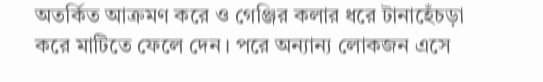অতর্কিত আক্রমণ করে ও গেঞ্জির কলার ধরে টানাহেঁচড়া করে মাটিতে ফেলে দেন। পরে অন্যান্য লোকজন এসে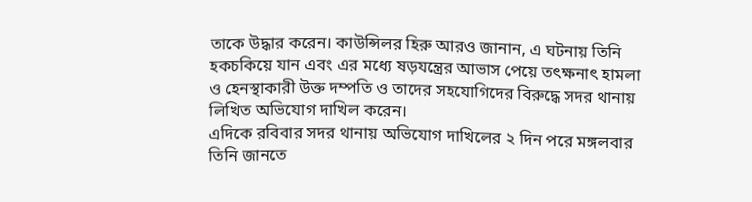তাকে উদ্ধার করেন। কাউন্সিলর হিরু আরও জানান, এ ঘটনায় তিনি হকচকিয়ে যান এবং এর মধ্যে ষড়যন্ত্রের আভাস পেয়ে তৎক্ষনাৎ হামলা ও হেনস্থাকারী উক্ত দম্পতি ও তাদের সহযোগিদের বিরুদ্ধে সদর থানায় লিখিত অভিযোগ দাখিল করেন।
এদিকে রবিবার সদর থানায় অভিযোগ দাখিলের ২ দিন পরে মঙ্গলবার তিনি জানতে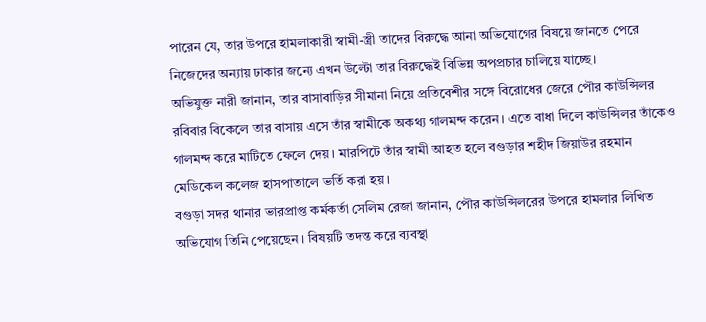পারেন যে, তার উপরে হামলাকারী স্বামী-স্ত্রী তাদের বিরুদ্ধে আনা অভিযোগের বিষয়ে জানতে পেরে নিজেদের অন্যায় ঢাকার জন্যে এখন উল্টো তার বিরুদ্ধেই বিভিন্ন অপপ্রচার চালিয়ে যাচ্ছে।
অভিযুক্ত নারী জানান, তার বাসাবাড়ির সীমানা নিয়ে প্রতিবেশীর সঙ্গে বিরোধের জেরে পৌর কাউন্সিলর রবিবার বিকেলে তার বাসায় এসে তাঁর স্বামীকে অকথ্য গালমন্দ করেন। এতে বাধা দিলে কাউন্সিলর তাঁকেও গালমন্দ করে মাটিতে ফেলে দেয়। মারপিটে তাঁর স্বামী আহত হলে বগুড়ার শহীদ জিয়াউর রহমান মেডিকেল কলেজ হাসপাতালে ভর্তি করা হয়।
বগুড়া সদর থানার ভারপ্রাপ্ত কর্মকর্তা সেলিম রেজা জানান, পৌর কাউন্সিলরের উপরে হামলার লিখিত অভিযোগ তিনি পেয়েছেন। বিষয়টি তদন্ত করে ব্যবস্থা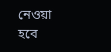নেওয়া হবে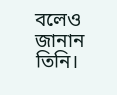বলেও জানান তিনি।